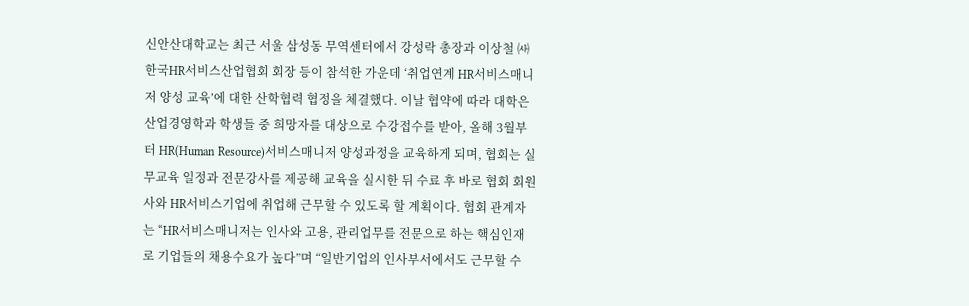신안산대학교는 최근 서울 삼성동 무역센터에서 강성락 총장과 이상철 ㈔한국HR서비스산업협회 회장 등이 참석한 가운데 ‘취업연계 HR서비스매니저 양성 교육’에 대한 산학협력 협정을 체결했다. 이날 협약에 따라 대학은 산업경영학과 학생들 중 희망자를 대상으로 수강접수를 받아, 올해 3월부터 HR(Human Resource)서비스매니저 양성과정을 교육하게 되며, 협회는 실무교육 일정과 전문강사를 제공해 교육을 실시한 뒤 수료 후 바로 협회 회원사와 HR서비스기업에 취업해 근무할 수 있도록 할 계획이다. 협회 관계자는 “HR서비스매니저는 인사와 고용, 관리업무를 전문으로 하는 핵심인재로 기업들의 채용수요가 높다”며 “일반기업의 인사부서에서도 근무할 수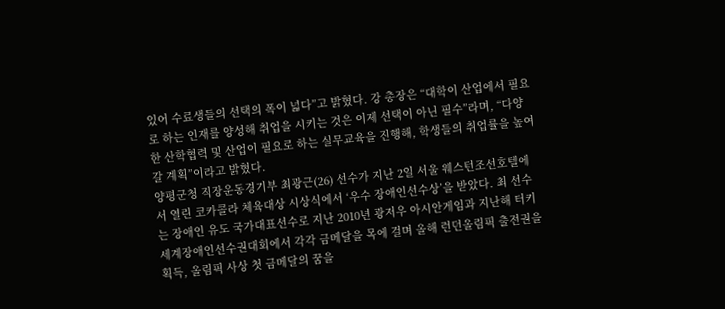있어 수료생들의 선택의 폭이 넓다”고 밝혔다. 강 총장은 “대학이 산업에서 필요로 하는 인재를 양성해 취업을 시키는 것은 이제 선택이 아닌 필수”라며, “다양한 산학협력 및 산업이 필요로 하는 실무교육을 진행해, 학생들의 취업률을 높여갈 계획”이라고 밝혔다.
양평군청 직장운동경기부 최광근(26) 선수가 지난 2일 서울 웨스턴조선호텔에서 열린 코카콜라 체육대상 시상식에서 ‘우수 장애인선수상’을 받았다. 최 선수는 장애인 유도 국가대표선수로 지난 2010년 광저우 아시안게임과 지난해 터키 세계장애인선수권대회에서 각각 금메달을 목에 걸며 올해 런던올림픽 출전권을 획득, 올림픽 사상 첫 금메달의 꿈을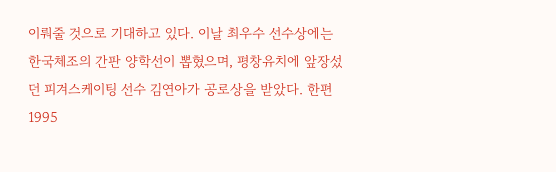이뤄줄 것으로 기대하고 있다. 이날 최우수 선수상에는 한국체조의 간판 양학선이 뽑혔으며, 평창유치에 앞장섰던 피겨스케이팅 선수 김연아가 공로상을 받았다. 한편 1995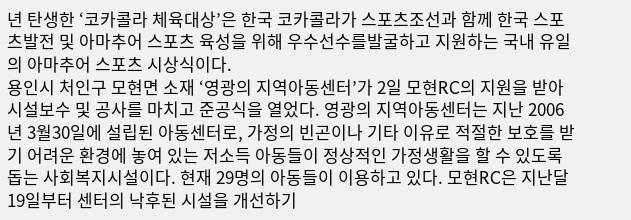년 탄생한 ‘코카콜라 체육대상’은 한국 코카콜라가 스포츠조선과 함께 한국 스포츠발전 및 아마추어 스포츠 육성을 위해 우수선수를발굴하고 지원하는 국내 유일의 아마추어 스포츠 시상식이다.
용인시 처인구 모현면 소재 ‘영광의 지역아동센터’가 2일 모현RC의 지원을 받아 시설보수 및 공사를 마치고 준공식을 열었다. 영광의 지역아동센터는 지난 2006년 3월30일에 설립된 아동센터로, 가정의 빈곤이나 기타 이유로 적절한 보호를 받기 어려운 환경에 놓여 있는 저소득 아동들이 정상적인 가정생활을 할 수 있도록 돕는 사회복지시설이다. 현재 29명의 아동들이 이용하고 있다. 모현RC은 지난달 19일부터 센터의 낙후된 시설을 개선하기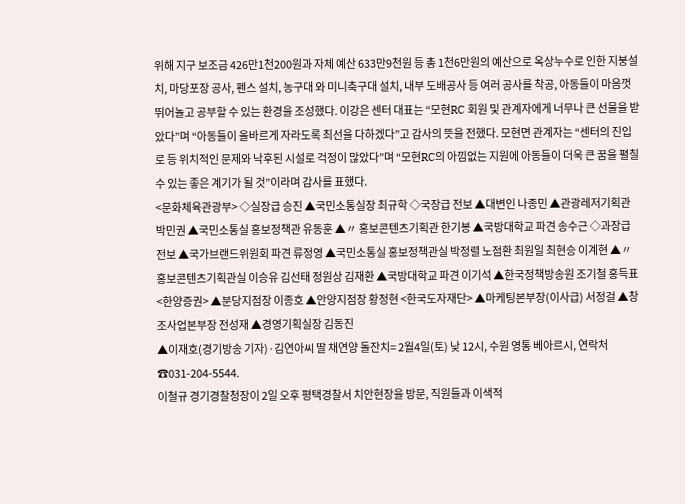위해 지구 보조금 426만1천200원과 자체 예산 633만9천원 등 총 1천6만원의 예산으로 옥상누수로 인한 지붕설치, 마당포장 공사, 펜스 설치, 농구대 와 미니축구대 설치, 내부 도배공사 등 여러 공사를 착공, 아동들이 마음껏 뛰어놀고 공부할 수 있는 환경을 조성했다. 이강은 센터 대표는 “모현RC 회원 및 관계자에게 너무나 큰 선물을 받았다”며 “아동들이 올바르게 자라도록 최선을 다하겠다”고 감사의 뜻을 전했다. 모현면 관계자는 “센터의 진입로 등 위치적인 문제와 낙후된 시설로 걱정이 많았다”며 “모현RC의 아낌없는 지원에 아동들이 더욱 큰 꿈을 펼칠 수 있는 좋은 계기가 될 것”이라며 감사를 표했다.
<문화체육관광부> ◇실장급 승진 ▲국민소통실장 최규학 ◇국장급 전보 ▲대변인 나종민 ▲관광레저기획관 박민권 ▲국민소통실 홍보정책관 유동훈 ▲〃 홍보콘텐츠기획관 한기봉 ▲국방대학교 파견 송수근 ◇과장급 전보 ▲국가브랜드위원회 파견 류정영 ▲국민소통실 홍보정책관실 박정렬 노점환 최원일 최현승 이계현 ▲〃 홍보콘텐츠기획관실 이승유 김선태 정원상 김재환 ▲국방대학교 파견 이기석 ▲한국정책방송원 조기철 홍득표 <한양증권> ▲분당지점장 이종호 ▲안양지점장 황정현 <한국도자재단> ▲마케팅본부장(이사급) 서정걸 ▲창조사업본부장 전성재 ▲경영기획실장 김동진
▲이재호(경기방송 기자)·김연아씨 딸 채연양 돌잔치= 2월4일(토) 낮 12시, 수원 영통 베아르시, 연락처 ☎031-204-5544.
이철규 경기경찰청장이 2일 오후 평택경찰서 치안현장을 방문, 직원들과 이색적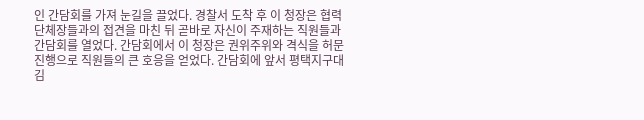인 간담회를 가져 눈길을 끌었다. 경찰서 도착 후 이 청장은 협력단체장들과의 접견을 마친 뒤 곧바로 자신이 주재하는 직원들과 간담회를 열었다. 간담회에서 이 청장은 권위주위와 격식을 허문 진행으로 직원들의 큰 호응을 얻었다. 간담회에 앞서 평택지구대 김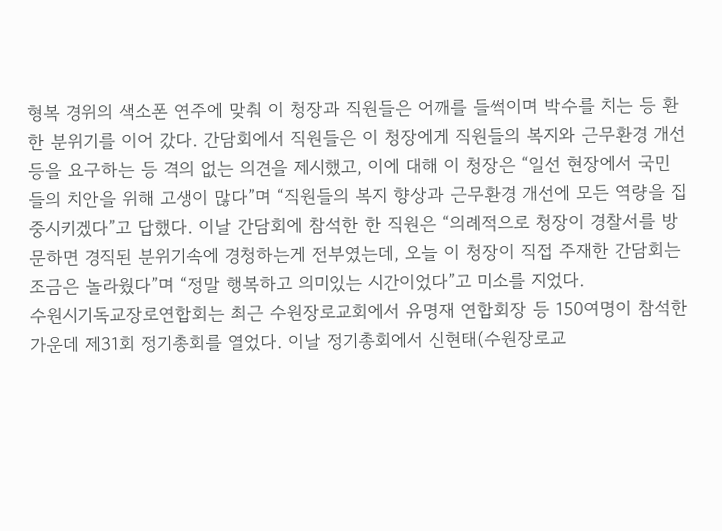형복 경위의 색소폰 연주에 맞춰 이 청장과 직원들은 어깨를 들썩이며 박수를 치는 등 환한 분위기를 이어 갔다. 간담회에서 직원들은 이 청장에게 직원들의 복지와 근무환경 개선 등을 요구하는 등 격의 없는 의견을 제시했고, 이에 대해 이 청장은 “일선 현장에서 국민들의 치안을 위해 고생이 많다”며 “직원들의 복지 향상과 근무환경 개선에 모든 역량을 집중시키겠다”고 답했다. 이날 간담회에 참석한 한 직원은 “의례적으로 청장이 경찰서를 방문하면 경직된 분위기속에 경청하는게 전부였는데, 오늘 이 청장이 직접 주재한 간담회는 조금은 놀라웠다”며 “정말 행복하고 의미있는 시간이었다”고 미소를 지었다.
수원시기독교장로연합회는 최근 수원장로교회에서 유명재 연합회장 등 150여명이 참석한 가운데 제31회 정기총회를 열었다. 이날 정기총회에서 신현태(수원장로교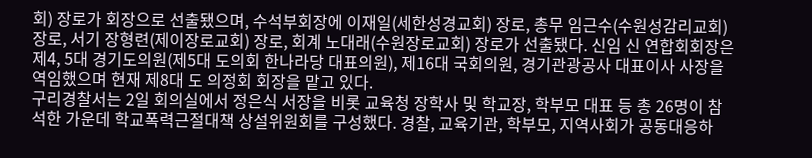회) 장로가 회장으로 선출됐으며, 수석부회장에 이재일(세한성경교회) 장로, 총무 임근수(수원성감리교회) 장로, 서기 장형련(제이장로교회) 장로, 회계 노대래(수원장로교회) 장로가 선출됐다. 신임 신 연합회회장은 제4, 5대 경기도의원(제5대 도의회 한나라당 대표의원), 제16대 국회의원, 경기관광공사 대표이사 사장을 역임했으며 현재 제8대 도 의정회 회장을 맡고 있다.
구리경찰서는 2일 회의실에서 정은식 서장을 비롯 교육청 장학사 및 학교장, 학부모 대표 등 총 26명이 참석한 가운데 학교폭력근절대책 상설위원회를 구성했다. 경찰, 교육기관, 학부모, 지역사회가 공동대응하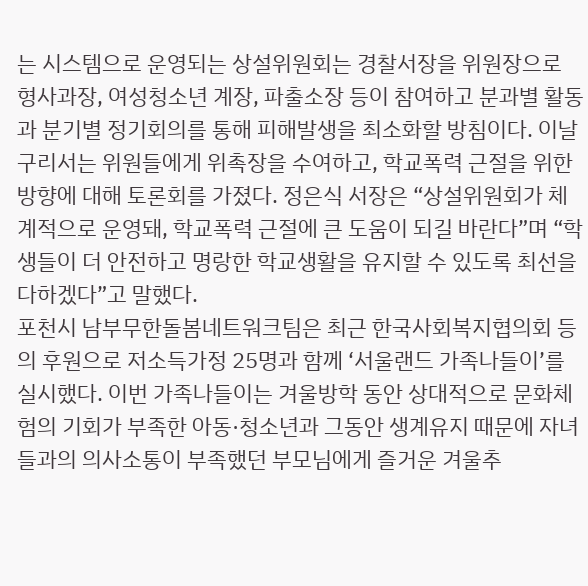는 시스템으로 운영되는 상설위원회는 경찰서장을 위원장으로 형사과장, 여성청소년 계장, 파출소장 등이 참여하고 분과별 활동과 분기별 정기회의를 통해 피해발생을 최소화할 방침이다. 이날 구리서는 위원들에게 위촉장을 수여하고, 학교폭력 근절을 위한 방향에 대해 토론회를 가졌다. 정은식 서장은 “상설위원회가 체계적으로 운영돼, 학교폭력 근절에 큰 도움이 되길 바란다”며 “학생들이 더 안전하고 명랑한 학교생활을 유지할 수 있도록 최선을 다하겠다”고 말했다.
포천시 남부무한돌봄네트워크팀은 최근 한국사회복지협의회 등의 후원으로 저소득가정 25명과 함께 ‘서울랜드 가족나들이’를 실시했다. 이번 가족나들이는 겨울방학 동안 상대적으로 문화체험의 기회가 부족한 아동·청소년과 그동안 생계유지 때문에 자녀들과의 의사소통이 부족했던 부모님에게 즐거운 겨울추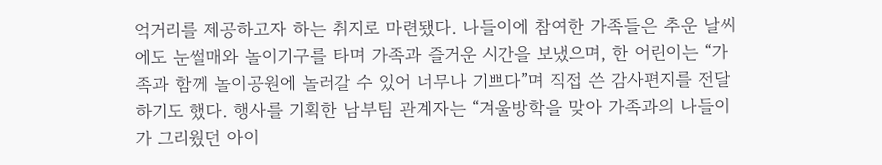억거리를 제공하고자 하는 취지로 마련됐다. 나들이에 참여한 가족들은 추운 날씨에도 눈썰매와 놀이기구를 타며 가족과 즐거운 시간을 보냈으며, 한 어린이는 “가족과 함께 놀이공원에 놀러갈 수 있어 너무나 기쁘다”며 직접 쓴 감사편지를 전달하기도 했다. 행사를 기획한 남부팀 관계자는 “겨울방학을 맞아 가족과의 나들이가 그리웠던 아이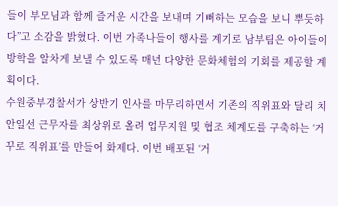들이 부모님과 함께 즐거운 시간을 보내며 기뻐하는 모습을 보니 뿌듯하다”고 소감을 밝혔다. 이번 가족나들이 행사를 계기로 남부팀은 아이들이 방학을 알차게 보낼 수 있도록 매년 다양한 문화체험의 기회를 제공할 계획이다.
수원중부경찰서가 상반기 인사를 마무리하면서 기존의 직위표와 달리 치안일선 근무자를 최상위로 올려 업무지원 및 협조 체계도를 구축하는 ‘거꾸로 직위표’를 만들어 화제다. 이번 배포된 ‘거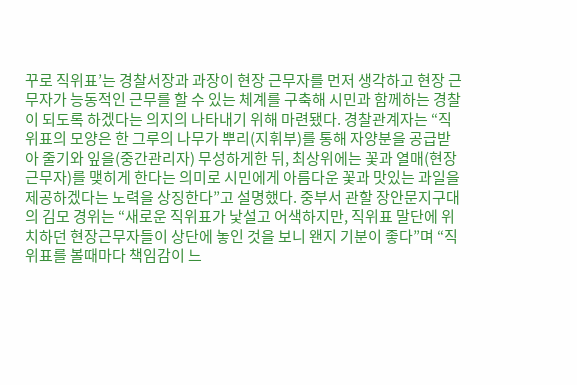꾸로 직위표’는 경찰서장과 과장이 현장 근무자를 먼저 생각하고 현장 근무자가 능동적인 근무를 할 수 있는 체계를 구축해 시민과 함께하는 경찰이 되도록 하겠다는 의지의 나타내기 위해 마련됐다. 경찰관계자는 “직위표의 모양은 한 그루의 나무가 뿌리(지휘부)를 통해 자양분을 공급받아 줄기와 잎을(중간관리자) 무성하게한 뒤, 최상위에는 꽃과 열매(현장근무자)를 맺히게 한다는 의미로 시민에게 아름다운 꽃과 맛있는 과일을 제공하겠다는 노력을 상징한다”고 설명했다. 중부서 관할 장안문지구대의 김모 경위는 “새로운 직위표가 낯설고 어색하지만, 직위표 말단에 위치하던 현장근무자들이 상단에 놓인 것을 보니 왠지 기분이 좋다”며 “직위표를 볼때마다 책임감이 느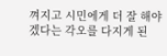껴지고 시민에게 더 잘 해야겠다는 각오를 다지게 된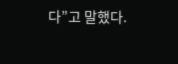다”고 말했다.